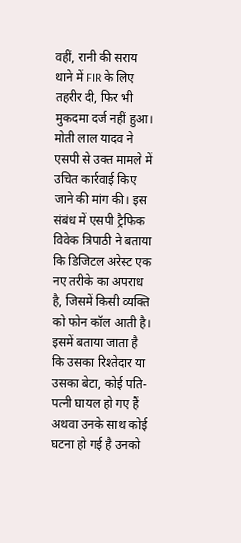वहीं, रानी की सराय थाने में FIR के लिए तहरीर दी, फिर भी मुकदमा दर्ज नहीं हुआ। मोती लाल यादव ने एसपी से उक्त मामले में उचित कार्रवाई किए जाने की मांग की। इस संबंध में एसपी ट्रैफिक विवेक त्रिपाठी ने बताया कि डिजिटल अरेस्ट एक नए तरीके का अपराध है, जिसमें किसी व्यक्ति को फोन कॉल आती है।
इसमें बताया जाता है कि उसका रिश्तेदार या उसका बेटा, कोई पति-पत्नी घायल हो गए हैं अथवा उनके साथ कोई घटना हो गई है उनको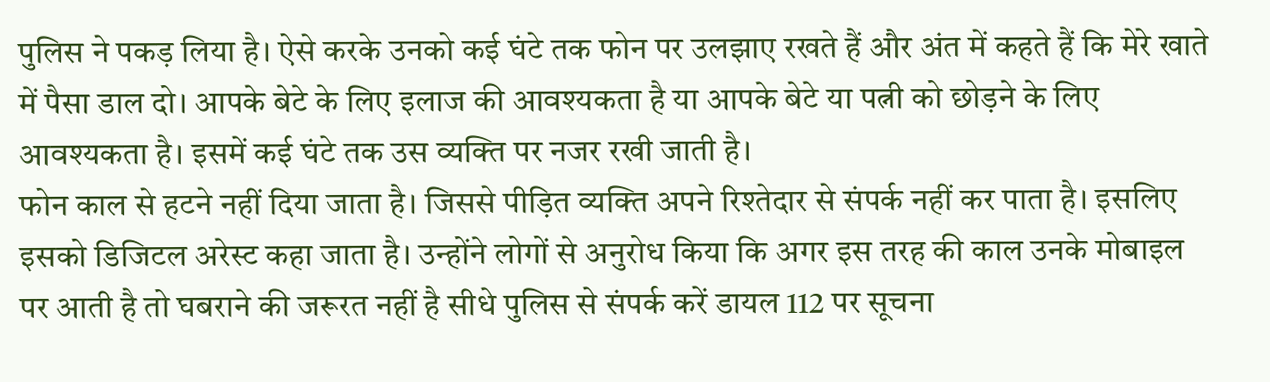पुलिस ने पकड़ लिया है। ऐसे करके उनको कई घंटे तक फोन पर उलझाए रखते हैं और अंत में कहते हैं कि मेरे खाते में पैसा डाल दो। आपके बेटे के लिए इलाज की आवश्यकता है या आपके बेटे या पत्नी को छोड़ने के लिए आवश्यकता है। इसमें कई घंटे तक उस व्यक्ति पर नजर रखी जाती है।
फोन काल से हटने नहीं दिया जाता है। जिससे पीड़ित व्यक्ति अपने रिश्तेदार से संपर्क नहीं कर पाता है। इसलिए इसको डिजिटल अरेस्ट कहा जाता है। उन्होंने लोगों से अनुरोध किया कि अगर इस तरह की काल उनके मोबाइल पर आती है तो घबराने की जरूरत नहीं है सीधे पुलिस से संपर्क करें डायल 112 पर सूचना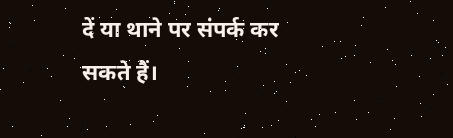दें या थाने पर संपर्क कर सकते हैं।